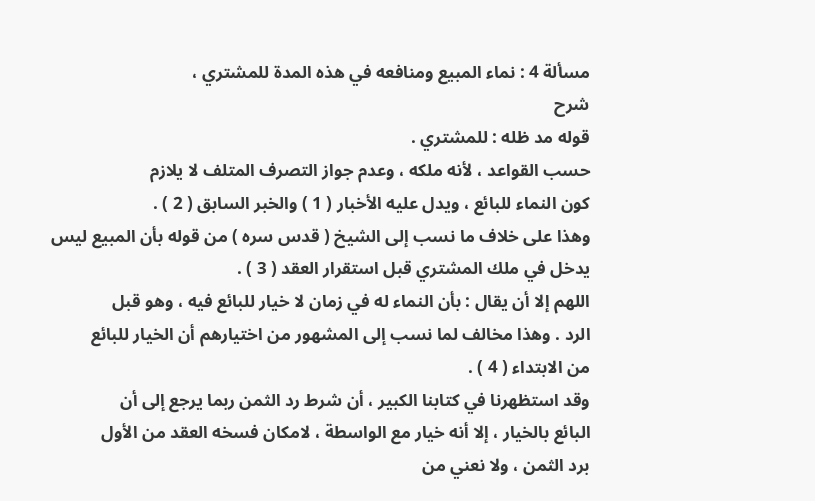مسألة 4 : نماء المبيع ومنافعه في هذه المدة للمشتري ،
شرح
قوله مد ظله : للمشتري .
حسب القواعد ، لأنه ملكه ، وعدم جواز التصرف المتلف لا يلازم
كون النماء للبائع ، ويدل عليه الأخبار ( 1 ) والخبر السابق ( 2 ) .
وهذا على خلاف ما نسب إلى الشيخ ( قدس سره ) من قوله بأن المبيع ليس
يدخل في ملك المشتري قبل استقرار العقد ( 3 ) .
اللهم إلا أن يقال : بأن النماء له في زمان لا خيار للبائع فيه ، وهو قبل
الرد . وهذا مخالف لما نسب إلى المشهور من اختيارهم أن الخيار للبائع
من الابتداء ( 4 ) .
وقد استظهرنا في كتابنا الكبير ، أن شرط رد الثمن ربما يرجع إلى أن
البائع بالخيار ، إلا أنه خيار مع الواسطة ، لامكان فسخه العقد من الأول
برد الثمن ، ولا نعني من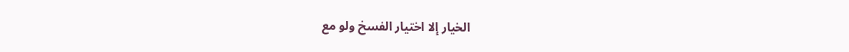الخيار إلا اختيار الفسخ ولو مع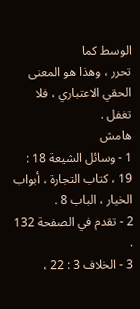الوسط كما
تحرر ، وهذا هو المعنى الحقي الاعتباري ، فلا تغفل .
هامش
1 - وسائل الشيعة 18 : 19 ، كتاب التجارة ، أبواب الخيار ، الباب 8 .
2 - تقدم في الصفحة 132 .
3 - الخلاف 3 : 22 ،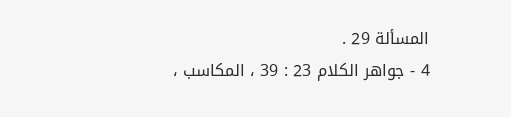المسألة 29 .
4 - جواهر الكلام 23 : 39 ، المكاسب ،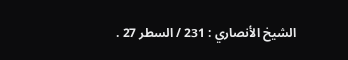الشيخ الأنصاري : 231 / السطر 27 .